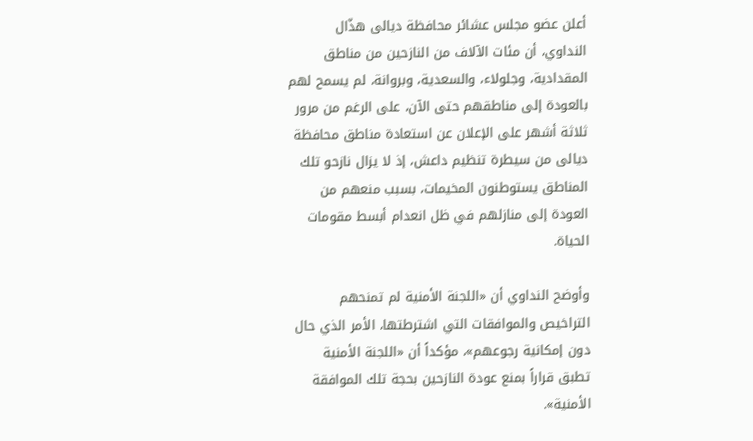أعلن عضو مجلس عشائر محافظة ديالى هذّال النداوي، أن مئات الآلاف من النازحين من مناطق المقدادية، وجلولاء، والسعدية، وبروانة، لم يسمح لهم بالعودة إلى مناطقهم حتى الآن، على الرغم من مرور ثلاثة أشهر على الإعلان عن استعادة مناطق محافظة ديالى من سيطرة تنظيم داعش، إذ لا يزال نازحو تلك المناطق يستوطنون المخيمات، بسبب منعهم من العودة إلى منازلهم في ظل انعدام أبسط مقومات الحياة.

وأوضح النداوي أن «اللجنة الأمنية لم تمنحهم التراخيص والموافقات التي اشترطتها، الأمر الذي حال دون إمكانية رجوعهم»، مؤكداً أن «اللجنة الأمنية تطبق قراراً بمنع عودة النازحين بحجة تلك الموافقة الأمنية».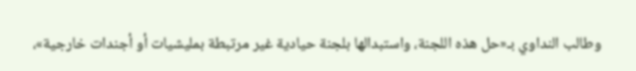وطالب النداوي بـ«حل هذه اللجنة، واستبدالها بلجنة حيادية غير مرتبطة بمليشيات أو أجندات خارجية»،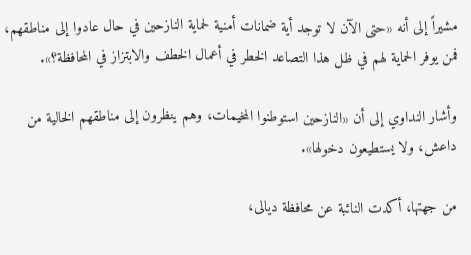مشيراً إلى أنه «حتى الآن لا توجد أية ضمانات أمنية لحماية النازحين في حال عادوا إلى مناطقهم، فمن يوفر الحماية لهم في ظل هذا التصاعد الخطر في أعمال الخطف والابتزاز في المحافظة؟».

وأشار النداوي إلى أن «النازحين استوطنوا المخيمات، وهم ينظرون إلى مناطقهم الخالية من داعش، ولا يستطيعون دخولها».

من جهتها، أكدت النائبة عن محافظة ديالى،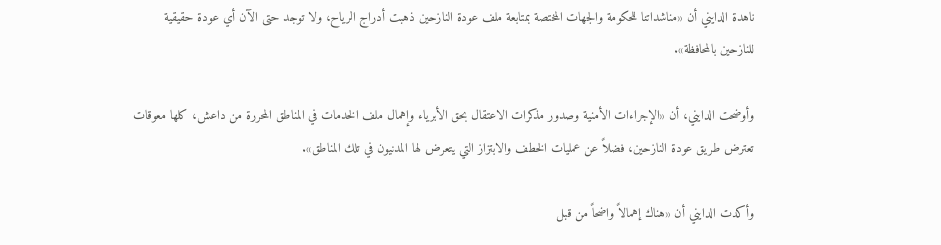ناهدة الدايني أن «مناشداتنا للحكومة والجهات المختصة بمتابعة ملف عودة النازحين ذهبت أدراج الرياح، ولا توجد حتى الآن أي عودة حقيقية للنازحين بالمحافظة».

وأوضحت الدايني، أن «الإجراءات الأمنية وصدور مذكرات الاعتقال بحق الأبرياء وإهمال ملف الخدمات في المناطق المحررة من داعش، كلها معوقات تعترض طريق عودة النازحين، فضلاً عن عمليات الخطف والابتزاز التي يتعرض لها المدنيون في تلك المناطق».

وأكدت الدايني أن «هناك إهمالاً واضحاً من قبل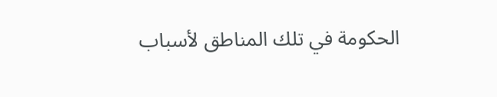الحكومة في تلك المناطق لأسباب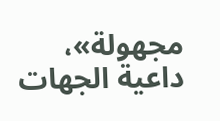مجهولة»، داعية الجهات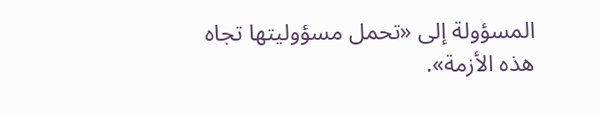المسؤولة إلى «تحمل مسؤوليتها تجاه هذه الأزمة».